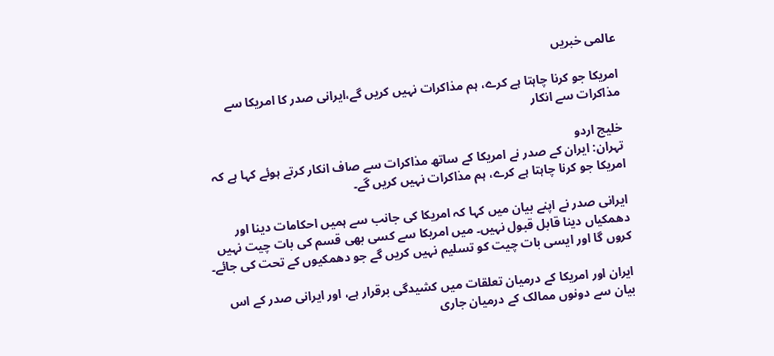عالمی خبریں

امریکا جو کرنا چاہتا ہے کرے، ہم مذاکرات نہیں کریں گے،ایرانی صدر کا امریکا سے مذاکرات سے انکار

خلیج اردو
تہران: ایران کے صدر نے امریکا کے ساتھ مذاکرات سے صاف انکار کرتے ہوئے کہا ہے کہ امریکا جو کرنا چاہتا ہے کرے، ہم مذاکرات نہیں کریں گے۔

ایرانی صدر نے اپنے بیان میں کہا کہ امریکا کی جانب سے ہمیں احکامات دینا اور دھمکیاں دینا قابل قبول نہیں۔ میں امریکا سے کسی بھی قسم کی بات چیت نہیں کروں گا اور ایسی بات چیت کو تسلیم نہیں کریں گے جو دھمکیوں کے تحت کی جائے۔

ایران اور امریکا کے درمیان تعلقات میں کشیدگی برقرار ہے، اور ایرانی صدر کے اس بیان سے دونوں ممالک کے درمیان جاری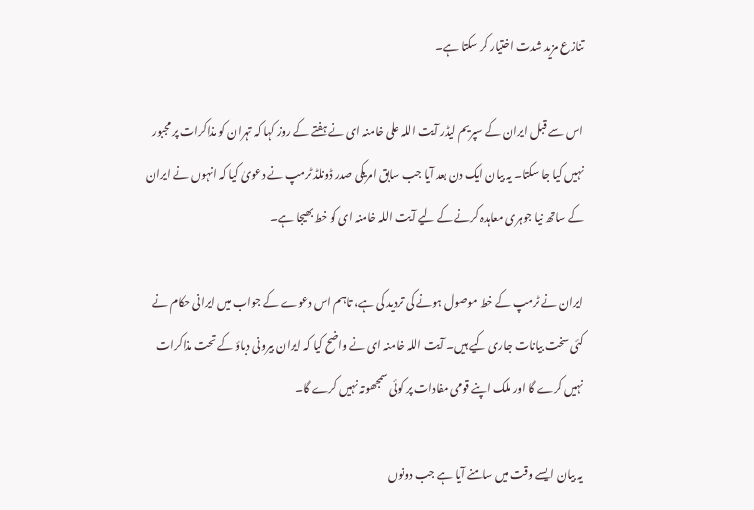تنازع مزید شدت اختیار کر سکتا ہے۔

اس سے قبل ایران کے سپریم لیڈر آیت اللہ علی خامنہ ای نے ہفتے کے روز کہا کہ تہران کو مذاکرات پر مجبور نہیں کیا جا سکتا۔ یہ بیان ایک دن بعد آیا جب سابق امریکی صدر ڈونلڈ ٹرمپ نے دعویٰ کیا کہ انہوں نے ایران کے ساتھ نیا جوہری معاہدہ کرنے کے لیے آیت اللہ خامنہ ای کو خط بھیجا ہے۔

ایران نے ٹرمپ کے خط موصول ہونے کی تردید کی ہے، تاہم اس دعوے کے جواب میں ایرانی حکام نے کئی سخت بیانات جاری کیے ہیں۔ آیت اللہ خامنہ ای نے واضح کیا کہ ایران بیرونی دباؤ کے تحت مذاکرات نہیں کرے گا اور ملک اپنے قومی مفادات پر کوئی سمجھوتہ نہیں کرے گا۔

یہ بیان ایسے وقت میں سامنے آیا ہے جب دونوں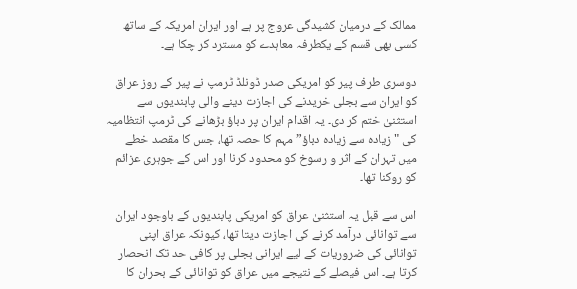ممالک کے درمیان کشیدگی عروج پر ہے اور ایران امریکہ کے ساتھ کسی بھی قسم کے یکطرفہ معاہدے کو مسترد کر چکا ہے۔

دوسری طرف پیر کو امریکی صدر ڈونلڈ ٹرمپ نے پیر کے روز عراق کو ایران سے بجلی خریدنے کی اجازت دینے والی پابندیوں سے استثنیٰ ختم کر دی۔ یہ اقدام ایران پر دباؤ بڑھانے کی ٹرمپ انتظامیہ کی "زیادہ سے زیادہ دباؤ” مہم کا حصہ تھا، جس کا مقصد خطے میں تہران کے اثر و رسوخ کو محدود کرنا اور اس کے جوہری عزائم کو روکنا تھا۔

اس سے قبل یہ استثنیٰ عراق کو امریکی پابندیوں کے باوجود ایران سے توانائی درآمد کرنے کی اجازت دیتا تھا، کیونکہ عراق اپنی توانائی کی ضروریات کے لیے ایرانی بجلی پر کافی حد تک انحصار کرتا ہے۔ اس فیصلے کے نتیجے میں عراق کو توانائی کے بحران کا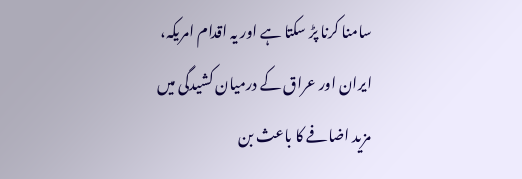سامنا کرنا پڑ سکتا ہے اور یہ اقدام امریکہ، ایران اور عراق کے درمیان کشیدگی میں مزید اضافے کا باعث بن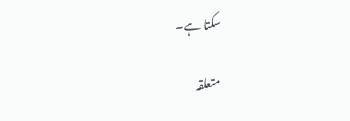سکتا ہے۔

متعلقہ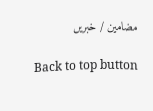مضامین / خبریں

Back to top button